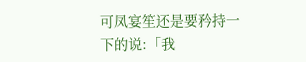可凤宴笙还是要矜持一下的说:「我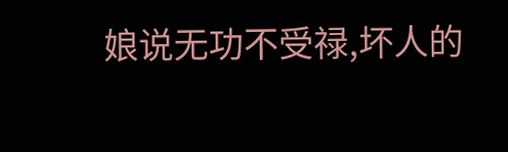娘说无功不受禄,坏人的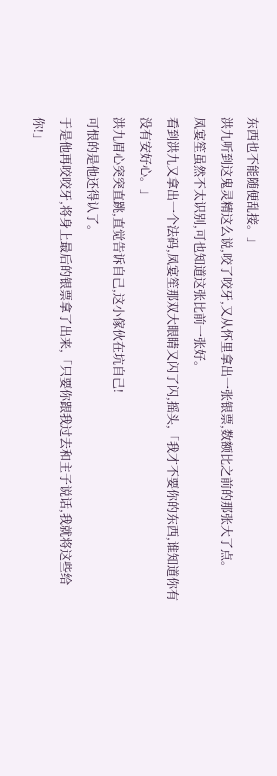东西也不能随便乱接。」
洪九听到这鬼灵精这么说,咬了咬牙,又从怀里拿出一张银票,数额比之前的那张大了点。
凤宴笙虽然不太识别,可也知道这张比前一张好。
看到洪九又拿出一个法码,凤宴笙那双大眼睛又闪了闪,摇头,「我才不要你的东西,谁知道你有没有安好心。」
洪九眉心突突直跳,直觉告诉自己,这小傢伙在坑自己!
可恨的是他还得认了。
于是他再咬咬牙,将身上最后的银票拿了出来,「只要你跟我过去和主子说话,我就将这些给你!」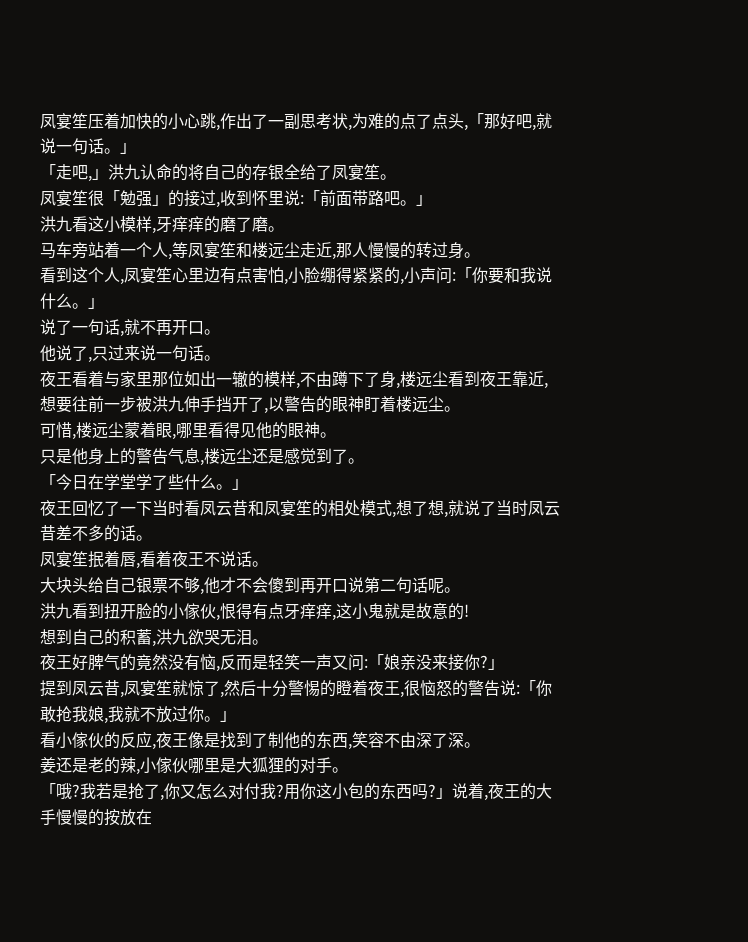凤宴笙压着加快的小心跳,作出了一副思考状,为难的点了点头,「那好吧,就说一句话。」
「走吧,」洪九认命的将自己的存银全给了凤宴笙。
凤宴笙很「勉强」的接过,收到怀里说:「前面带路吧。」
洪九看这小模样,牙痒痒的磨了磨。
马车旁站着一个人,等凤宴笙和楼远尘走近,那人慢慢的转过身。
看到这个人,凤宴笙心里边有点害怕,小脸绷得紧紧的,小声问:「你要和我说什么。」
说了一句话,就不再开口。
他说了,只过来说一句话。
夜王看着与家里那位如出一辙的模样,不由蹲下了身,楼远尘看到夜王靠近,想要往前一步被洪九伸手挡开了,以警告的眼神盯着楼远尘。
可惜,楼远尘蒙着眼,哪里看得见他的眼神。
只是他身上的警告气息,楼远尘还是感觉到了。
「今日在学堂学了些什么。」
夜王回忆了一下当时看凤云昔和凤宴笙的相处模式,想了想,就说了当时凤云昔差不多的话。
凤宴笙抿着唇,看着夜王不说话。
大块头给自己银票不够,他才不会傻到再开口说第二句话呢。
洪九看到扭开脸的小傢伙,恨得有点牙痒痒,这小鬼就是故意的!
想到自己的积蓄,洪九欲哭无泪。
夜王好脾气的竟然没有恼,反而是轻笑一声又问:「娘亲没来接你?」
提到凤云昔,凤宴笙就惊了,然后十分警惕的瞪着夜王,很恼怒的警告说:「你敢抢我娘,我就不放过你。」
看小傢伙的反应,夜王像是找到了制他的东西,笑容不由深了深。
姜还是老的辣,小傢伙哪里是大狐狸的对手。
「哦?我若是抢了,你又怎么对付我?用你这小包的东西吗?」说着,夜王的大手慢慢的按放在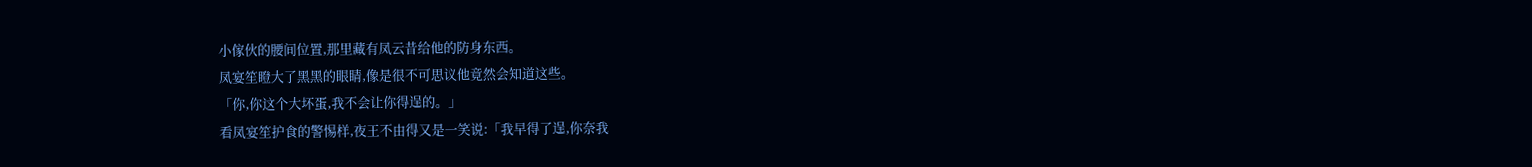小傢伙的腰间位置,那里藏有凤云昔给他的防身东西。
凤宴笙瞪大了黑黑的眼睛,像是很不可思议他竟然会知道这些。
「你,你这个大坏蛋,我不会让你得逞的。」
看凤宴笙护食的警惕样,夜王不由得又是一笑说:「我早得了逞,你奈我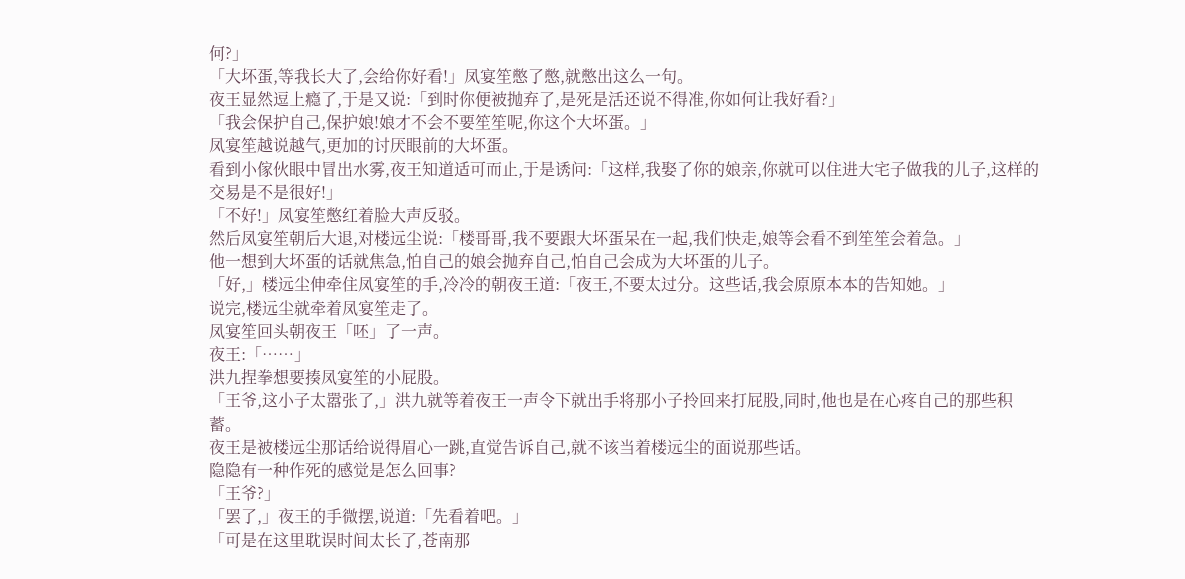何?」
「大坏蛋,等我长大了,会给你好看!」凤宴笙憋了憋,就憋出这么一句。
夜王显然逗上瘾了,于是又说:「到时你便被抛弃了,是死是活还说不得准,你如何让我好看?」
「我会保护自己,保护娘!娘才不会不要笙笙呢,你这个大坏蛋。」
凤宴笙越说越气,更加的讨厌眼前的大坏蛋。
看到小傢伙眼中冒出水雾,夜王知道适可而止,于是诱问:「这样,我娶了你的娘亲,你就可以住进大宅子做我的儿子,这样的交易是不是很好!」
「不好!」凤宴笙憋红着脸大声反驳。
然后凤宴笙朝后大退,对楼远尘说:「楼哥哥,我不要跟大坏蛋呆在一起,我们快走,娘等会看不到笙笙会着急。」
他一想到大坏蛋的话就焦急,怕自己的娘会抛弃自己,怕自己会成为大坏蛋的儿子。
「好,」楼远尘伸牵住凤宴笙的手,冷冷的朝夜王道:「夜王,不要太过分。这些话,我会原原本本的告知她。」
说完,楼远尘就牵着凤宴笙走了。
凤宴笙回头朝夜王「呸」了一声。
夜王:「……」
洪九捏拳想要揍凤宴笙的小屁股。
「王爷,这小子太嚣张了,」洪九就等着夜王一声令下就出手将那小子拎回来打屁股,同时,他也是在心疼自己的那些积蓄。
夜王是被楼远尘那话给说得眉心一跳,直觉告诉自己,就不该当着楼远尘的面说那些话。
隐隐有一种作死的感觉是怎么回事?
「王爷?」
「罢了,」夜王的手微摆,说道:「先看着吧。」
「可是在这里耽误时间太长了,苍南那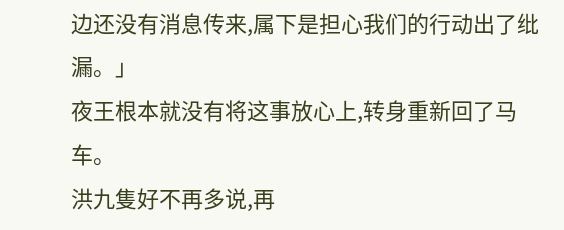边还没有消息传来,属下是担心我们的行动出了纰漏。」
夜王根本就没有将这事放心上,转身重新回了马车。
洪九隻好不再多说,再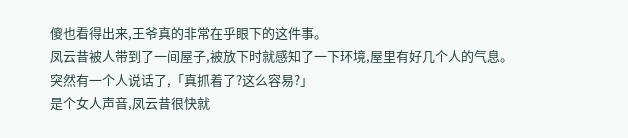傻也看得出来,王爷真的非常在乎眼下的这件事。
凤云昔被人带到了一间屋子,被放下时就感知了一下环境,屋里有好几个人的气息。
突然有一个人说话了,「真抓着了?这么容易?」
是个女人声音,凤云昔很快就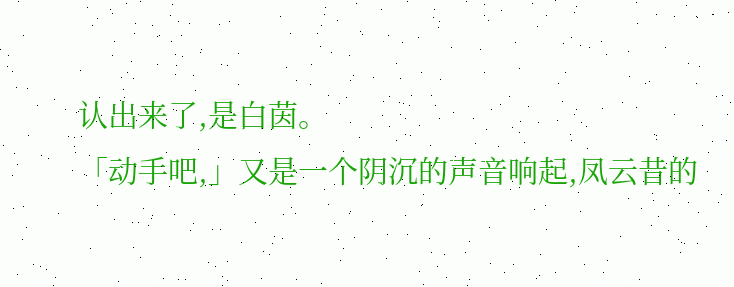认出来了,是白茵。
「动手吧,」又是一个阴沉的声音响起,凤云昔的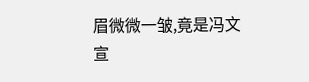眉微微一皱,竟是冯文宣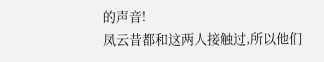的声音!
凤云昔都和这两人接触过,所以他们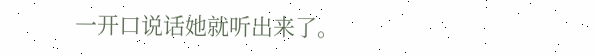一开口说话她就听出来了。